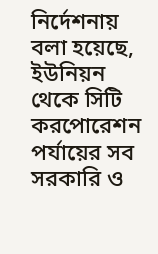নির্দেশনায় বলা হয়েছে, ইউনিয়ন থেকে সিটি করপোরেশন পর্যায়ের সব সরকারি ও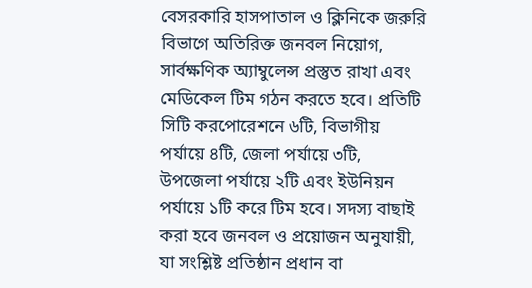বেসরকারি হাসপাতাল ও ক্লিনিকে জরুরি বিভাগে অতিরিক্ত জনবল নিয়োগ, সার্বক্ষণিক অ্যাম্বুলেন্স প্রস্তুত রাখা এবং মেডিকেল টিম গঠন করতে হবে। প্রতিটি সিটি করপোরেশনে ৬টি, বিভাগীয় পর্যায়ে ৪টি, জেলা পর্যায়ে ৩টি, উপজেলা পর্যায়ে ২টি এবং ইউনিয়ন পর্যায়ে ১টি করে টিম হবে। সদস্য বাছাই করা হবে জনবল ও প্রয়োজন অনুযায়ী, যা সংশ্লিষ্ট প্রতিষ্ঠান প্রধান বা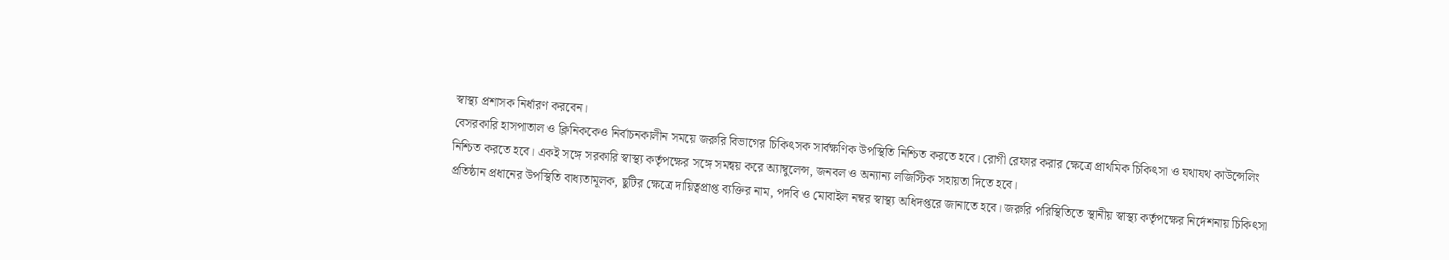স্বাস্থ্য প্রশাসক নির্ধারণ করবেন।
বেসরকারি হাসপাতাল ও ক্লিনিককেও নির্বাচনকালীন সময়ে জরুরি বিভাগের চিকিৎসক সার্বক্ষণিক উপস্থিতি নিশ্চিত করতে হবে। রোগী রেফার করার ক্ষেত্রে প্রাথমিক চিকিৎসা ও যথাযথ কাউন্সেলিং নিশ্চিত করতে হবে। একই সঙ্গে সরকারি স্বাস্থ্য কর্তৃপক্ষের সঙ্গে সমন্বয় করে অ্যাম্বুলেন্স, জনবল ও অন্যান্য লজিস্টিক সহায়তা দিতে হবে।
প্রতিষ্ঠান প্রধানের উপস্থিতি বাধ্যতামূলক, ছুটির ক্ষেত্রে দায়িত্বপ্রাপ্ত ব্যক্তির নাম, পদবি ও মোবাইল নম্বর স্বাস্থ্য অধিদপ্তরে জানাতে হবে। জরুরি পরিস্থিতিতে স্থানীয় স্বাস্থ্য কর্তৃপক্ষের নির্দেশনায় চিকিৎসা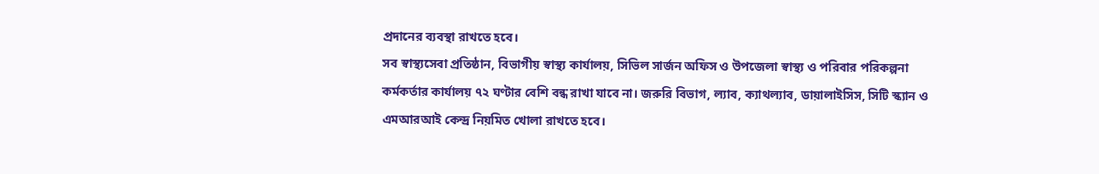প্রদানের ব্যবস্থা রাখতে হবে।
সব স্বাস্থ্যসেবা প্রতিষ্ঠান, বিভাগীয় স্বাস্থ্য কার্যালয়, সিভিল সার্জন অফিস ও উপজেলা স্বাস্থ্য ও পরিবার পরিকল্পনা কর্মকর্তার কার্যালয় ৭২ ঘণ্টার বেশি বন্ধ রাখা যাবে না। জরুরি বিভাগ, ল্যাব, ক্যাথল্যাব, ডায়ালাইসিস, সিটি স্ক্যান ও এমআরআই কেন্দ্র নিয়মিত খোলা রাখতে হবে।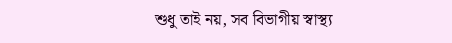শুধু তাই নয়, সব বিভাগীয় স্বাস্থ্য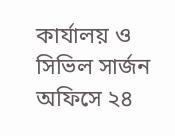কার্যালয় ও সিভিল সার্জন অফিসে ২৪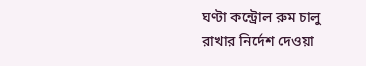ঘণ্টা কন্ট্রোল রুম চালু রাখার নির্দেশ দেওয়া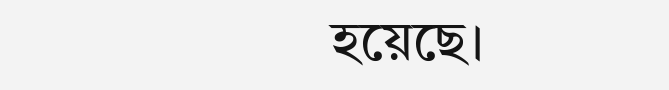হয়েছে।